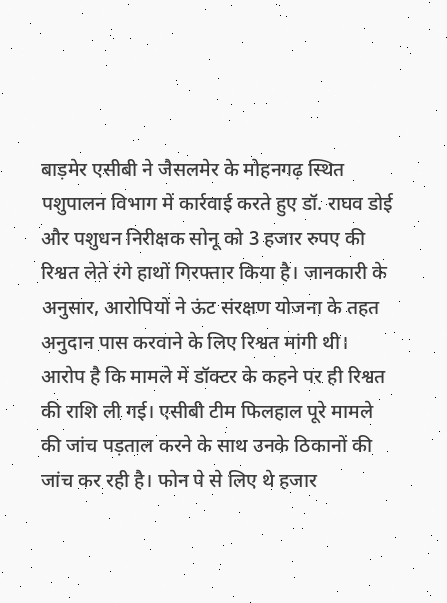बाड़मेर एसीबी ने जैसलमेर के मोहनगढ़ स्थित पशुपालन विभाग में कार्रवाई करते हुए डॉ. राघव डोई और पशुधन निरीक्षक सोनू को 3 हजार रुपए की रिश्वत लेते रंगे हाथों गिरफ्तार किया है। जानकारी के अनुसार, आरोपियों ने ऊंट संरक्षण योजना के तहत अनुदान पास करवाने के लिए रिश्वत मांगी थी। आरोप है कि मामले में डॉक्टर के कहने पर ही रिश्वत की राशि ली गई। एसीबी टीम फिलहाल पूरे मामले की जांच पड़ताल करने के साथ उनके ठिकानों की जांच कर रही है। फोन पे से लिए थे हजार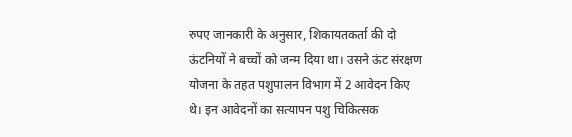रुपए जानकारी के अनुसार, शिकायतकर्ता की दो ऊंटनियों ने बच्चों को जन्म दिया था। उसने ऊंट संरक्षण योजना के तहत पशुपालन विभाग में 2 आवेदन किए थे। इन आवेदनों का सत्यापन पशु चिकित्सक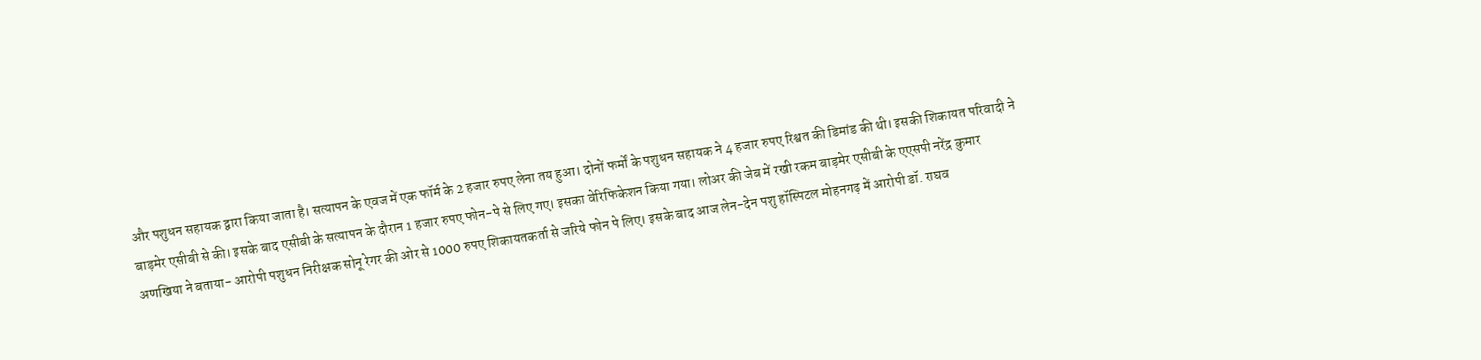और पशुधन सहायक द्वारा किया जाता है। सत्यापन के एवज में एक फॉर्म के 2 हजार रुपए लेना तय हुआ। दोनों फर्मों के पशुधन सहायक ने 4 हजार रुपए रिश्वत की डिमांड की थी। इसकी शिकायत परिवादी ने बाड़मेर एसीबी से की। इसके बाद एसीबी के सत्यापन के दौरान 1 हजार रुपए फोन-पे से लिए गए। इसका वेरिफिकेशन किया गया। लोअर की जेब में रखी रकम बाड़मेर एसीबी के एएसपी नरेंद्र कुमार अणखिया ने बताया- आरोपी पशुधन निरीक्षक सोनू रेगर की ओर से 1000 रुपए शिकायतकर्ता से जरिये फोन पे लिए। इसके बाद आज लेन-देन पशु हॉस्पिटल मोहनगढ़ में आरोपी डॉ. राघव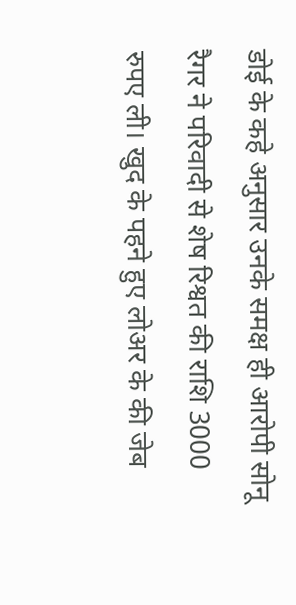डोई के कहे अनुसार उनके समक्ष ही आरोपी सोनू रैगर ने परिवादी से शेष रिश्वत की राशि 3000 रुपए ली। खुद के पहने हुए लोअर के की जेब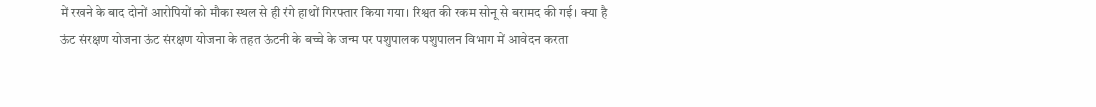में रखने के बाद दोनों आरोपियों को मौका स्थल से ही रंगे हाथों गिरफ्तार किया गया। रिश्वत की रकम सोनू से बरामद की गई। क्या है ऊंट संरक्षण योजना ऊंट संरक्षण योजना के तहत ऊंटनी के बच्चे के जन्म पर पशुपालक पशुपालन विभाग में आवेदन करता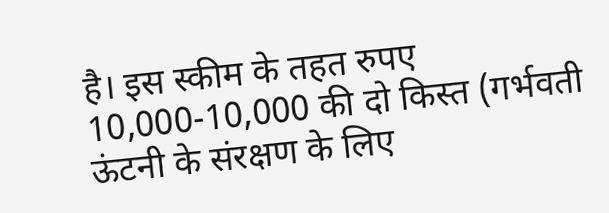है। इस स्कीम के तहत रुपए 10,000-10,000 की दो किस्त (गर्भवती ऊंटनी के संरक्षण के लिए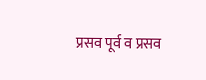प्रसव पूर्व व प्रसव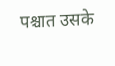पश्चात उसके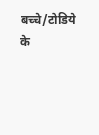बच्चे/टोडिये के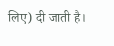लिए) दी जाती है।